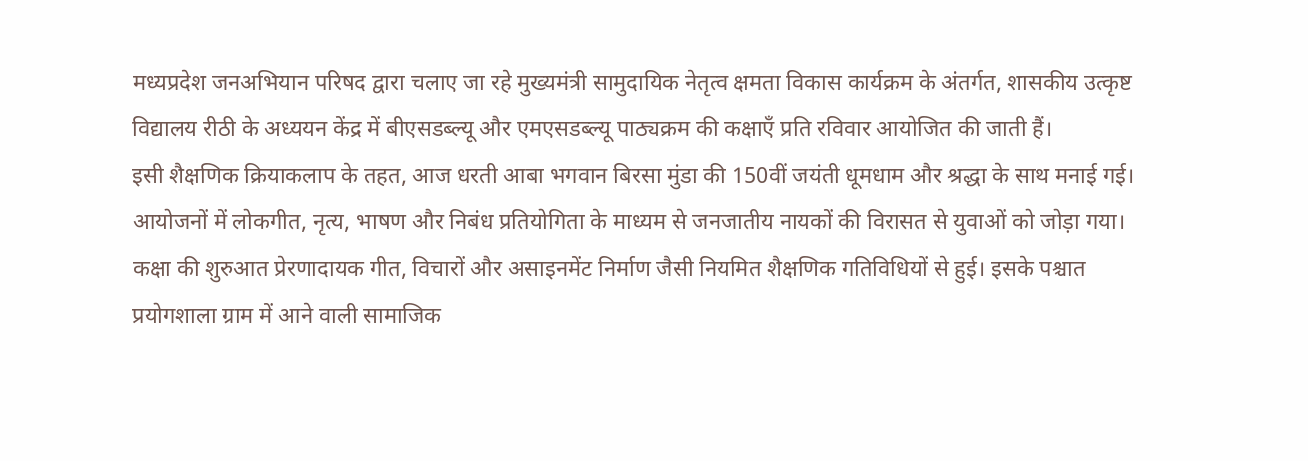मध्यप्रदेश जनअभियान परिषद द्वारा चलाए जा रहे मुख्यमंत्री सामुदायिक नेतृत्व क्षमता विकास कार्यक्रम के अंतर्गत, शासकीय उत्कृष्ट विद्यालय रीठी के अध्ययन केंद्र में बीएसडब्ल्यू और एमएसडब्ल्यू पाठ्यक्रम की कक्षाएँ प्रति रविवार आयोजित की जाती हैं।
इसी शैक्षणिक क्रियाकलाप के तहत, आज धरती आबा भगवान बिरसा मुंडा की 150वीं जयंती धूमधाम और श्रद्धा के साथ मनाई गई। आयोजनों में लोकगीत, नृत्य, भाषण और निबंध प्रतियोगिता के माध्यम से जनजातीय नायकों की विरासत से युवाओं को जोड़ा गया।
कक्षा की शुरुआत प्रेरणादायक गीत, विचारों और असाइनमेंट निर्माण जैसी नियमित शैक्षणिक गतिविधियों से हुई। इसके पश्चात प्रयोगशाला ग्राम में आने वाली सामाजिक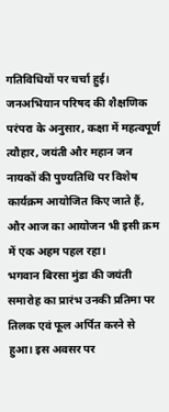गतिविधियों पर चर्चा हुई। जनअभियान परिषद की शैक्षणिक परंपरा के अनुसार, कक्षा में महत्वपूर्ण त्यौहार, जयंती और महान जन नायकों की पुण्यतिथि पर विशेष कार्यक्रम आयोजित किए जाते हैं, और आज का आयोजन भी इसी क्रम में एक अहम पहल रहा।
भगवान बिरसा मुंडा की जयंती समारोह का प्रारंभ उनकी प्रतिमा पर तिलक एवं फूल अर्पित करने से हुआ। इस अवसर पर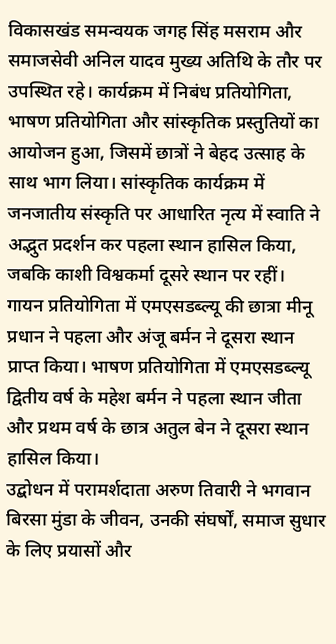विकासखंड समन्वयक जगह सिंह मसराम और समाजसेवी अनिल यादव मुख्य अतिथि के तौर पर उपस्थित रहे। कार्यक्रम में निबंध प्रतियोगिता, भाषण प्रतियोगिता और सांस्कृतिक प्रस्तुतियों का आयोजन हुआ, जिसमें छात्रों ने बेहद उत्साह के साथ भाग लिया। सांस्कृतिक कार्यक्रम में जनजातीय संस्कृति पर आधारित नृत्य में स्वाति ने अद्भुत प्रदर्शन कर पहला स्थान हासिल किया, जबकि काशी विश्वकर्मा दूसरे स्थान पर रहीं।
गायन प्रतियोगिता में एमएसडब्ल्यू की छात्रा मीनू प्रधान ने पहला और अंजू बर्मन ने दूसरा स्थान प्राप्त किया। भाषण प्रतियोगिता में एमएसडब्ल्यू द्वितीय वर्ष के महेश बर्मन ने पहला स्थान जीता और प्रथम वर्ष के छात्र अतुल बेन ने दूसरा स्थान हासिल किया।
उद्बोधन में परामर्शदाता अरुण तिवारी ने भगवान बिरसा मुंडा के जीवन, उनकी संघर्षों, समाज सुधार के लिए प्रयासों और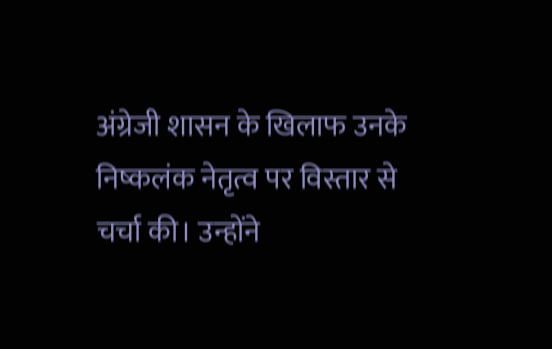अंग्रेजी शासन के खिलाफ उनके निष्कलंक नेतृत्व पर विस्तार से चर्चा की। उन्होंने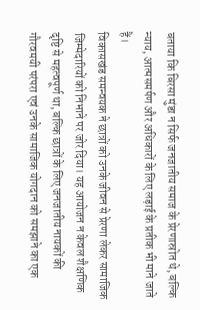बताया कि बिरसा मुंडा न सिर्फ जनजातीय समाज के प्रेरणास्रोत थे, बल्कि न्याय, आत्मसमर्पण और अधिकारों के लिए लड़ाई के प्रतीक भी माने जाते हैं।
विकासखंड समन्वयक ने छात्रों को उनके जीवन से प्रेरणा लेकर सामाजिक जिम्मेदारियों को निभाने पर जोर दिया। यह आयोजन न केवल शैक्षणिक दृष्टि से महत्वपूर्ण था, बल्कि छात्रों के लिए जनजातीय नायकों की गौरवमयी परंपरा एवं उनके सामाजिक योगदान को समझाने का एक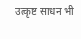उत्कृष्ट साधन भी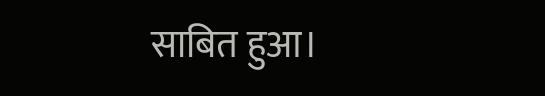साबित हुआ।